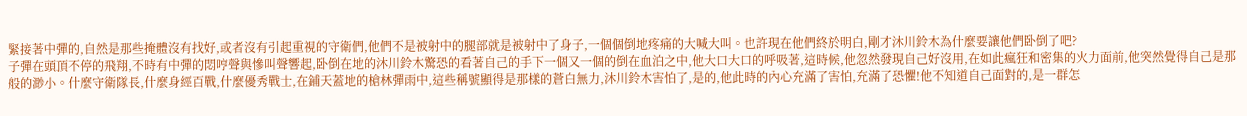緊接著中彈的,自然是那些掩體沒有找好,或者沒有引起重視的守衛們,他們不是被射中的腿部就是被射中了身子,一個個倒地疼痛的大喊大叫。也許現在他們終於明白,剛才沐川鈴木為什麼要讓他們卧倒了吧?
子彈在頭頂不停的飛翔,不時有中彈的悶哼聲與慘叫聲響起,卧倒在地的沐川鈴木驚恐的看著自己的手下一個又一個的倒在血泊之中,他大口大口的呼吸著,這時候,他忽然發現自己好沒用,在如此瘋狂和密集的火力面前,他突然覺得自己是那般的渺小。什麼守衛隊長,什麼身經百戰,什麼優秀戰士,在鋪天蓋地的槍林彈雨中,這些稱號顯得是那樣的蒼白無力,沐川鈴木害怕了,是的,他此時的內心充滿了害怕,充滿了恐懼!他不知道自己面對的,是一群怎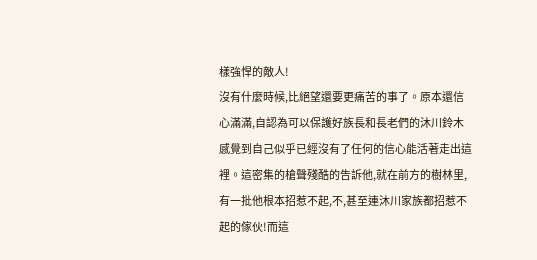樣強悍的敵人!
沒有什麼時候,比絕望還要更痛苦的事了。原本還信心滿滿,自認為可以保護好族長和長老們的沐川鈴木感覺到自己似乎已經沒有了任何的信心能活著走出這裡。這密集的槍聲殘酷的告訴他,就在前方的樹林里,有一批他根本招惹不起,不,甚至連沐川家族都招惹不起的傢伙!而這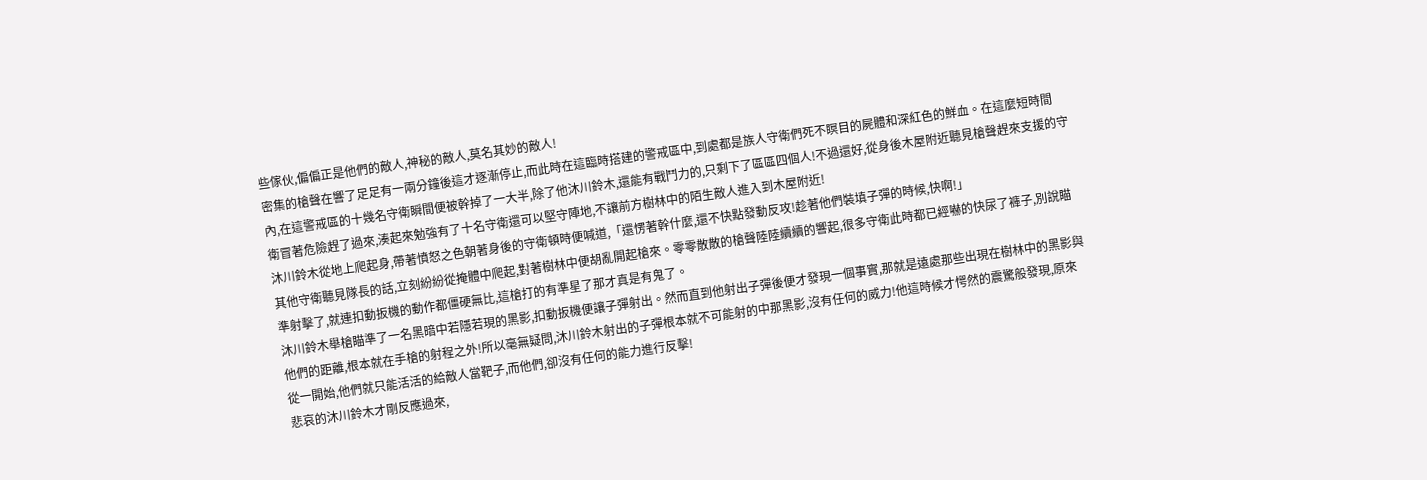些傢伙,偏偏正是他們的敵人,神秘的敵人,莫名其妙的敵人!
密集的槍聲在響了足足有一兩分鐘後這才逐漸停止,而此時在這臨時搭建的警戒區中,到處都是族人守衛們死不瞑目的屍體和深紅色的鮮血。在這麼短時間內,在這警戒區的十幾名守衛瞬間便被幹掉了一大半,除了他沐川鈴木,還能有戰鬥力的,只剩下了區區四個人!不過還好,從身後木屋附近聽見槍聲趕來支援的守衛冒著危險趕了過來,湊起來勉強有了十名守衛還可以堅守陣地,不讓前方樹林中的陌生敵人進入到木屋附近!
沐川鈴木從地上爬起身,帶著憤怒之色朝著身後的守衛頓時便喊道,「還愣著幹什麼,還不快點發動反攻!趁著他們裝填子彈的時候,快啊!」
其他守衛聽見隊長的話,立刻紛紛從掩體中爬起,對著樹林中便胡亂開起槍來。零零散散的槍聲陸陸續續的響起,很多守衛此時都已經嚇的快尿了褲子,別說瞄準射擊了,就連扣動扳機的動作都僵硬無比,這槍打的有準星了那才真是有鬼了。
沐川鈴木舉槍瞄準了一名黑暗中若隱若現的黑影,扣動扳機便讓子彈射出。然而直到他射出子彈後便才發現一個事實,那就是遠處那些出現在樹林中的黑影與他們的距離,根本就在手槍的射程之外!所以毫無疑問,沐川鈴木射出的子彈根本就不可能射的中那黑影,沒有任何的威力!他這時候才愕然的震驚般發現,原來從一開始,他們就只能活活的給敵人當靶子,而他們,卻沒有任何的能力進行反擊!
悲哀的沐川鈴木才剛反應過來,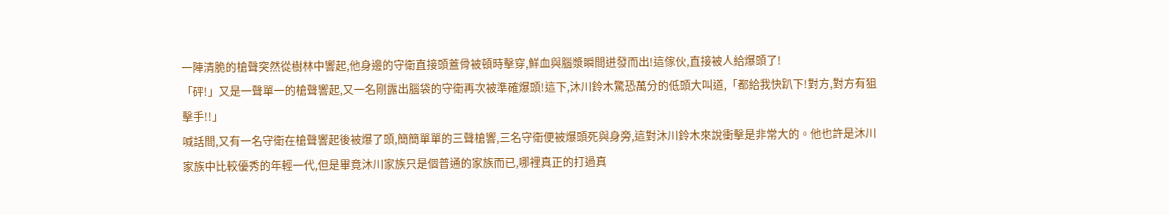一陣清脆的槍聲突然從樹林中響起,他身邊的守衛直接頭蓋骨被頓時擊穿,鮮血與腦漿瞬間迸發而出!這傢伙,直接被人給爆頭了!
「砰!」又是一聲單一的槍聲響起,又一名剛露出腦袋的守衛再次被準確爆頭!這下,沐川鈴木驚恐萬分的低頭大叫道,「都給我快趴下!對方,對方有狙擊手!!」
喊話間,又有一名守衛在槍聲響起後被爆了頭,簡簡單單的三聲槍響,三名守衛便被爆頭死與身旁,這對沐川鈴木來說衝擊是非常大的。他也許是沐川家族中比較優秀的年輕一代,但是畢竟沐川家族只是個普通的家族而已,哪裡真正的打過真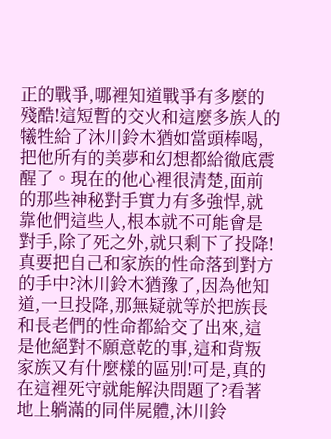正的戰爭,哪裡知道戰爭有多麼的殘酷!這短暫的交火和這麼多族人的犧牲給了沐川鈴木猶如當頭棒喝,把他所有的美夢和幻想都給徹底震醒了。現在的他心裡很清楚,面前的那些神秘對手實力有多強悍,就靠他們這些人,根本就不可能會是對手,除了死之外,就只剩下了投降!
真要把自己和家族的性命落到對方的手中?沐川鈴木猶豫了,因為他知道,一旦投降,那無疑就等於把族長和長老們的性命都給交了出來,這是他絕對不願意乾的事,這和背叛家族又有什麼樣的區別!可是,真的在這裡死守就能解決問題了?看著地上躺滿的同伴屍體,沐川鈴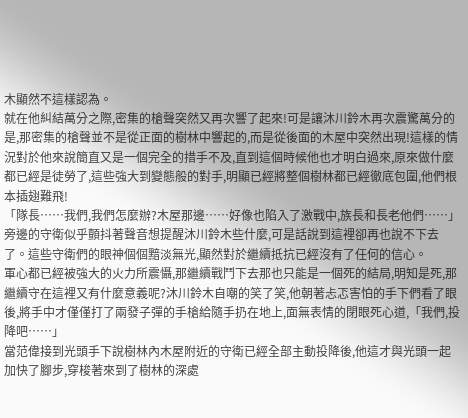木顯然不這樣認為。
就在他糾結萬分之際,密集的槍聲突然又再次響了起來!可是讓沐川鈴木再次震驚萬分的是,那密集的槍聲並不是從正面的樹林中響起的,而是從後面的木屋中突然出現!這樣的情況對於他來說簡直又是一個完全的措手不及,直到這個時候他也才明白過來,原來做什麼都已經是徒勞了,這些強大到變態般的對手,明顯已經將整個樹林都已經徹底包圍,他們根本插翅難飛!
「隊長……我們,我們怎麼辦?木屋那邊……好像也陷入了激戰中,族長和長老他們……」旁邊的守衛似乎顫抖著聲音想提醒沐川鈴木些什麼,可是話說到這裡卻再也說不下去了。這些守衛們的眼神個個黯淡無光,顯然對於繼續抵抗已經沒有了任何的信心。
軍心都已經被強大的火力所震懾,那繼續戰鬥下去那也只能是一個死的結局,明知是死,那繼續守在這裡又有什麼意義呢?沐川鈴木自嘲的笑了笑,他朝著忐忑害怕的手下們看了眼後,將手中才僅僅打了兩發子彈的手槍給隨手扔在地上,面無表情的閉眼死心道,「我們,投降吧……」
當范偉接到光頭手下說樹林內木屋附近的守衛已經全部主動投降後,他這才與光頭一起加快了腳步,穿梭著來到了樹林的深處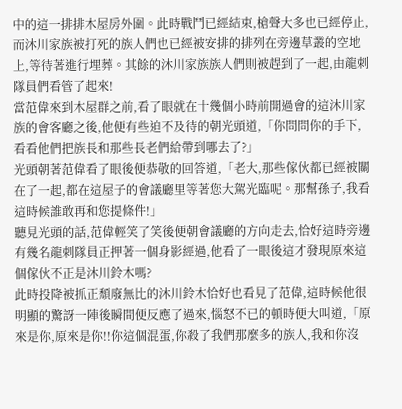中的這一排排木屋房外圍。此時戰鬥已經結束,槍聲大多也已經停止,而沐川家族被打死的族人們也已經被安排的排列在旁邊草叢的空地上,等待著進行埋葬。其餘的沐川家族族人們則被趕到了一起,由龍刺隊員們看管了起來!
當范偉來到木屋群之前,看了眼就在十幾個小時前開過會的這沐川家族的會客廳之後,他便有些迫不及待的朝光頭道,「你問問你的手下,看看他們把族長和那些長老們給帶到哪去了?」
光頭朝著范偉看了眼後便恭敬的回答道,「老大,那些傢伙都已經被關在了一起,都在這屋子的會議廳里等著您大駕光臨呢。那幫孫子,我看這時候誰敢再和您提條件!」
聽見光頭的話,范偉輕笑了笑後便朝會議廳的方向走去,恰好這時旁邊有幾名龍刺隊員正押著一個身影經過,他看了一眼後這才發現原來這個傢伙不正是沐川鈴木嗎?
此時投降被抓正頹廢無比的沐川鈴木恰好也看見了范偉,這時候他很明顯的驚訝一陣後瞬間便反應了過來,惱怒不已的頓時便大叫道,「原來是你,原來是你!!你這個混蛋,你殺了我們那麼多的族人,我和你沒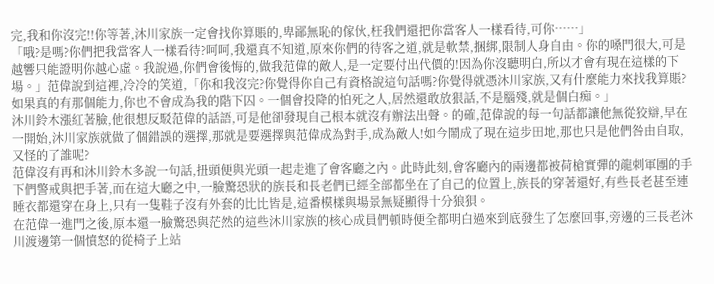完,我和你沒完!!你等著,沐川家族一定會找你算賬的,卑鄙無恥的傢伙,枉我們還把你當客人一樣看待,可你……」
「哦?是嗎?你們把我當客人一樣看待?呵呵,我還真不知道,原來你們的待客之道,就是軟禁,捆綁,限制人身自由。你的嗓門很大,可是越響只能證明你越心虛。我說過,你們會後悔的,做我范偉的敵人,是一定要付出代價的!因為你沒聽明白,所以才會有現在這樣的下場。」范偉說到這裡,冷冷的笑道,「你和我沒完?你覺得你自己有資格說這句話嗎?你覺得就憑沐川家族,又有什麼能力來找我算賬?如果真的有那個能力,你也不會成為我的階下囚。一個會投降的怕死之人,居然還敢放狠話,不是腦殘,就是個白痴。」
沐川鈴木漲紅著臉,他很想反駁范偉的話語,可是他卻發現自己根本就沒有辦法出聲。的確,范偉說的每一句話都讓他無從狡辯,早在一開始,沐川家族就做了個錯誤的選擇,那就是要選擇與范偉成為對手,成為敵人!如今鬧成了現在這步田地,那也只是他們咎由自取,又怪的了誰呢?
范偉沒有再和沐川鈴木多說一句話,扭頭便與光頭一起走進了會客廳之內。此時此刻,會客廳內的兩邊都被荷槍實彈的龍刺軍團的手下們警戒與把手著,而在這大廳之中,一臉驚恐狀的族長和長老們已經全部都坐在了自己的位置上,族長的穿著還好,有些長老甚至連睡衣都還穿在身上,只有一隻鞋子沒有外套的比比皆是,這番模樣與場景無疑顯得十分狼狽。
在范偉一進門之後,原本還一臉驚恐與茫然的這些沐川家族的核心成員們頓時便全都明白過來到底發生了怎麼回事,旁邊的三長老沐川渡邊第一個憤怒的從椅子上站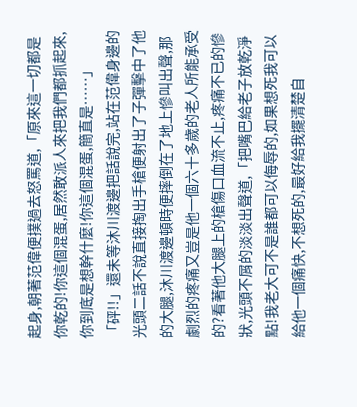起身,朝著范偉便撲過去怒罵道,「原來這一切都是你乾的!你這個混蛋,居然敢派人來把我們都抓起來,你到底是想幹什麼!你這個混蛋,簡直是……」
「砰!!」還未等沐川渡邊把話說完,站在范偉身邊的光頭二話不說直接掏出手槍便射出了子彈擊中了他的大腿,沐川渡邊頓時便摔倒在了地上慘叫出聲,那劇烈的疼痛又豈是他一個六十多歲的老人所能承受的?看著他大腿上的槍傷口血流不止,疼痛不已的慘狀,光頭不屑的淡淡出聲道,「把嘴巴給老子放乾淨點!我老大可不是誰都可以侮辱的,如果想死我可以給他一個痛快,不想死的,最好給我擺清楚自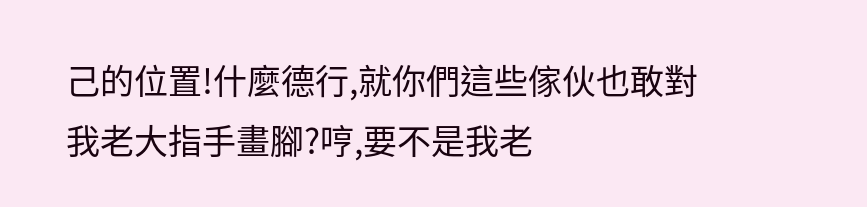己的位置!什麼德行,就你們這些傢伙也敢對我老大指手畫腳?哼,要不是我老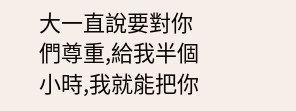大一直說要對你們尊重,給我半個小時,我就能把你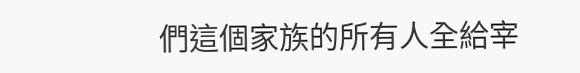們這個家族的所有人全給宰